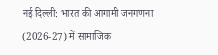नई दिल्ली: भारत की आगामी जनगणना (2026-27) में सामाजिक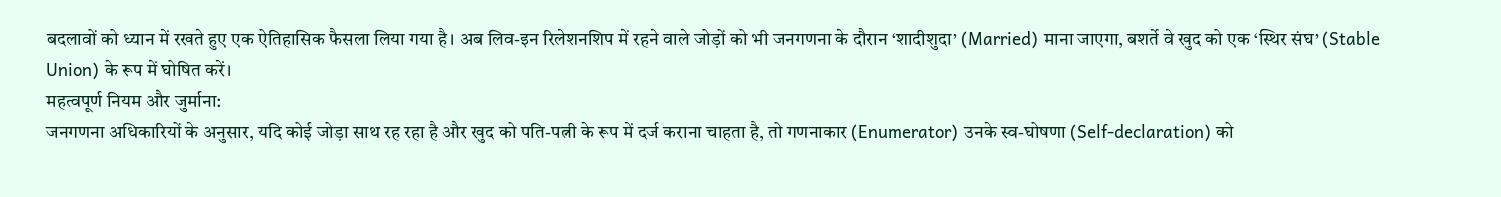बदलावों को ध्यान में रखते हुए एक ऐतिहासिक फैसला लिया गया है। अब लिव-इन रिलेशनशिप में रहने वाले जोड़ों को भी जनगणना के दौरान ‘शादीशुदा’ (Married) माना जाएगा, बशर्ते वे खुद को एक ‘स्थिर संघ’ (Stable Union) के रूप में घोषित करें।
महत्वपूर्ण नियम और जुर्माना:
जनगणना अधिकारियों के अनुसार, यदि कोई जोड़ा साथ रह रहा है और खुद को पति-पत्नी के रूप में दर्ज कराना चाहता है, तो गणनाकार (Enumerator) उनके स्व-घोषणा (Self-declaration) को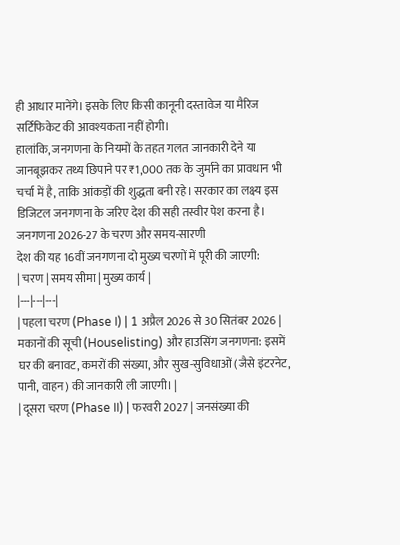ही आधार मानेंगे। इसके लिए किसी कानूनी दस्तावेज या मैरिज सर्टिफिकेट की आवश्यकता नहीं होगी।
हालांकि, जनगणना के नियमों के तहत गलत जानकारी देने या जानबूझकर तथ्य छिपाने पर ₹1,000 तक के जुर्माने का प्रावधान भी चर्चा में है, ताकि आंकड़ों की शुद्धता बनी रहे। सरकार का लक्ष्य इस डिजिटल जनगणना के जरिए देश की सही तस्वीर पेश करना है।
जनगणना 2026-27 के चरण और समय-सारणी
देश की यह 16वीं जनगणना दो मुख्य चरणों में पूरी की जाएगी:
| चरण | समय सीमा | मुख्य कार्य |
|---|---|---|
| पहला चरण (Phase I) | 1 अप्रैल 2026 से 30 सितंबर 2026 | मकानों की सूची (Houselisting) और हाउसिंग जनगणना: इसमें घर की बनावट, कमरों की संख्या, और सुख-सुविधाओं (जैसे इंटरनेट, पानी, वाहन) की जानकारी ली जाएगी। |
| दूसरा चरण (Phase II) | फरवरी 2027 | जनसंख्या की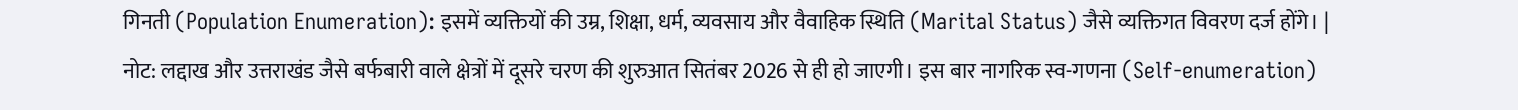गिनती (Population Enumeration): इसमें व्यक्तियों की उम्र, शिक्षा, धर्म, व्यवसाय और वैवाहिक स्थिति (Marital Status) जैसे व्यक्तिगत विवरण दर्ज होंगे। |
नोट: लद्दाख और उत्तराखंड जैसे बर्फबारी वाले क्षेत्रों में दूसरे चरण की शुरुआत सितंबर 2026 से ही हो जाएगी। इस बार नागरिक स्व-गणना (Self-enumeration)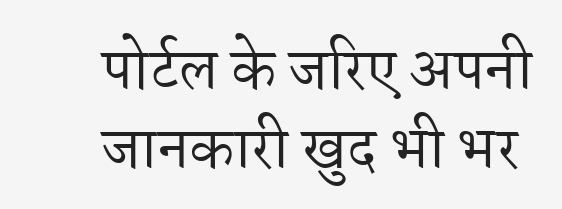पोर्टल के जरिए अपनी जानकारी खुद भी भर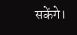सकेंगे।